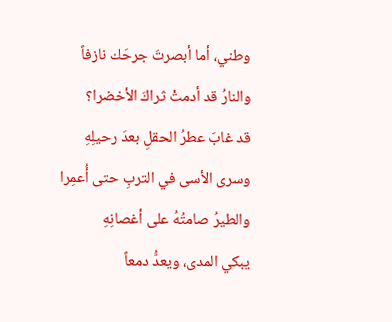وطني، أما أبصرتَ جرحَك نازفاً
والنارُ قد أدمتْ ثراكَ الأخضرا؟
قد غابَ عطرُ الحقلِ بعدَ رحيلِهِ
وسرى الأسى في التربِ حتى أُعمِرا
والطيرُ صامتُهُ على أغصانِهِ
يبكي المدى، ويعدُّ دمعاً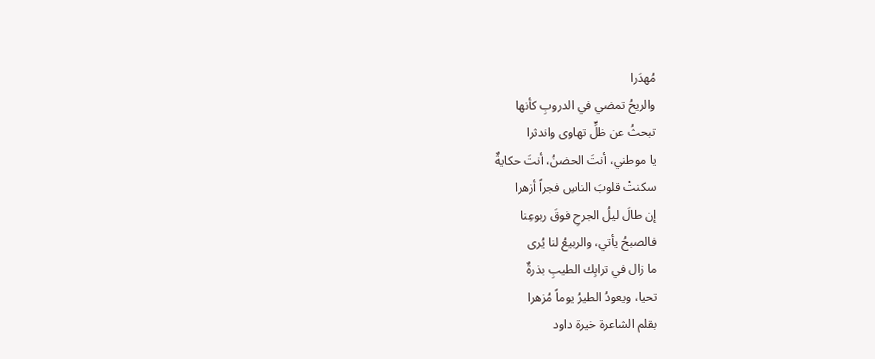مُهدَرا
والريحُ تمضي في الدروبِ كأنها
تبحثُ عن ظلٍّ تهاوى واندثرا
يا موطني، أنتَ الحضنُ، أنتَ حكايةٌ
سكنتْ قلوبَ الناسِ فجراً أزهرا
إن طالَ ليلُ الجرحِ فوقَ ربوعِنا
فالصبحُ يأتي، والربيعُ لنا يُرى
ما زال في ترابِك الطيبِ بذرةٌ
تحيا، ويعودُ الطيرُ يوماً مُزهرا
بقلم الشاعرة خيرة داود